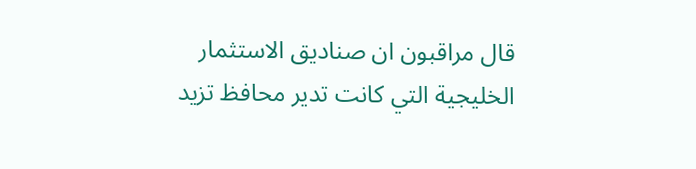قال مراقبون ان صناديق الاستثمار الخليجية التي كانت تدير محافظ تزيد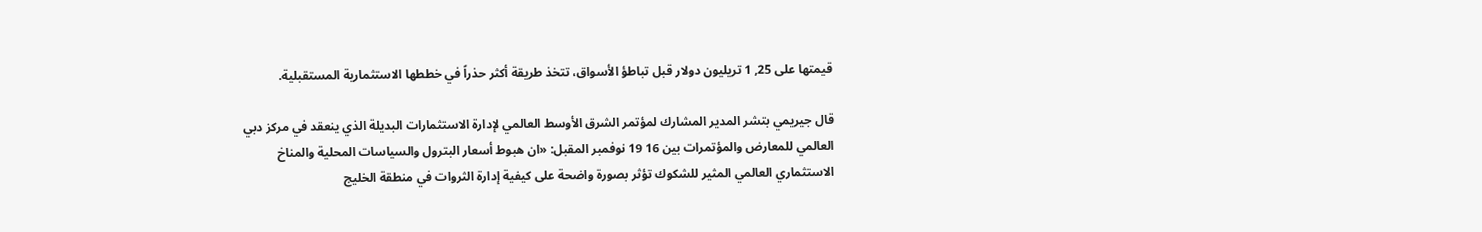قيمتها على 25, 1 تريليون دولار قبل تباطؤ الأسواق، تتخذ طريقة أكثر حذراً في خططها الاستثمارية المستقبلية.

قال جيريمي بتشر المدير المشارك لمؤتمر الشرق الأوسط العالمي لإدارة الاستثمارات البديلة الذي ينعقد في مركز دبي العالمي للمعارض والمؤتمرات بين 16 19 نوفمبر المقبل: «ان هبوط أسعار البترول والسياسات المحلية والمناخ الاستثماري العالمي المثير للشكوك تؤثر بصورة واضحة على كيفية إدارة الثروات في منطقة الخليج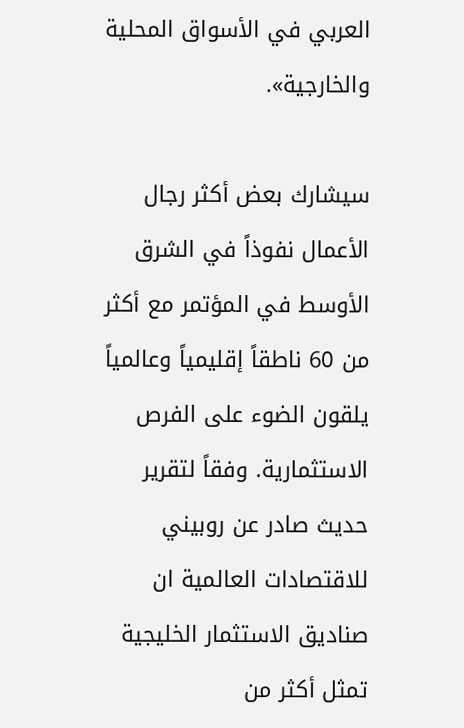العربي في الأسواق المحلية والخارجية».

سيشارك بعض أكثر رجال الأعمال نفوذاً في الشرق الأوسط في المؤتمر مع أكثر من 60 ناطقاً إقليمياً وعالمياً يلقون الضوء على الفرص الاستثمارية. وفقاً لتقرير حديث صادر عن روبيني للاقتصادات العالمية ان صناديق الاستثمار الخليجية تمثل أكثر من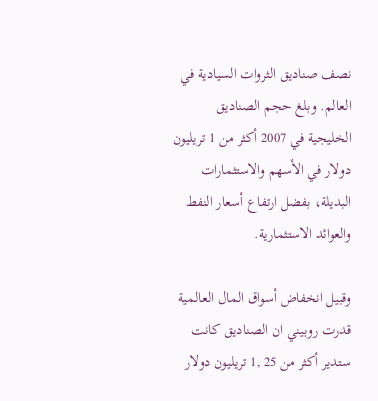نصف صناديق الثروات السيادية في العالم. وبلغ حجم الصناديق الخليجية في 2007 أكثر من 1 تريليون دولار في الأسهم والاستثمارات البديلة، بفضل ارتفاع أسعار النفط والعوائد الاستثمارية.

وقبيل انخفاض أسواق المال العالمية قدرت روبيني ان الصناديق كانت ستدير أكثر من 25 ,1 تريليون دولار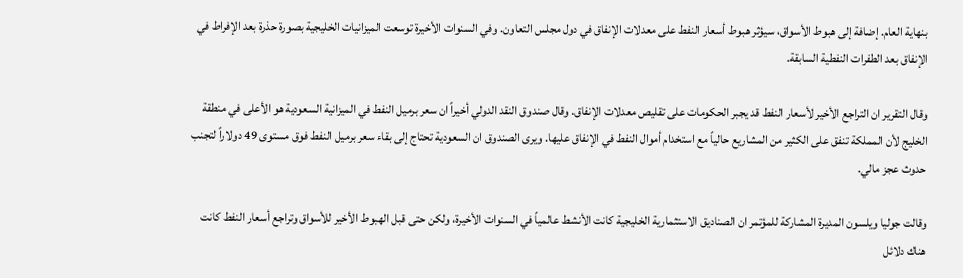بنهاية العام. إضافة إلى هبوط الأسواق، سيؤثر هبوط أسعار النفط على معدلات الإنفاق في دول مجلس التعاون. وفي السنوات الأخيرة توسعت الميزانيات الخليجية بصورة حذرة بعد الإفراط في الإنفاق بعد الطفرات النفطية السابقة.

وقال التقرير ان التراجع الأخير لأسعار النفط قد يجبر الحكومات على تقليص معدلات الإنفاق. وقال صندوق النقد الدولي أخيراً ان سعر برميل النفط في الميزانية السعودية هو الأعلى في منطقة الخليج لأن المملكة تنفق على الكثير من المشاريع حالياً مع استخدام أموال النفط في الإنفاق عليها. ويرى الصندوق ان السعودية تحتاج إلى بقاء سعر برميل النفط فوق مستوى 49 دولاراً لتجنب حدوث عجز مالي.

وقالت جوليا ويلسون المديرة المشاركة للمؤتمر ان الصناديق الاستثمارية الخليجية كانت الأنشط عالمياً في السنوات الأخيرة، ولكن حتى قبل الهبوط الأخير للأسواق وتراجع أسعار النفط كانت هناك دلائل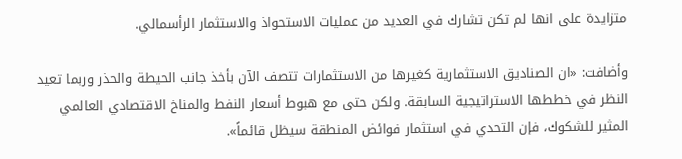متزايدة على انها لم تكن تشارك في العديد من عمليات الاستحواذ والاستثمار الرأسمالي.

وأضافت: «ان الصناديق الاستثمارية كغيرها من الاستثمارات تتصف الآن بأخذ جانب الحيطة والحذر وربما تعيد النظر في خططها الاستراتيجية السابقة. ولكن حتى مع هبوط أسعار النفط والمناخ الاقتصادي العالمي المثير للشكوك، فإن التحدي في استثمار فوائض المنطقة سيظل قائماً».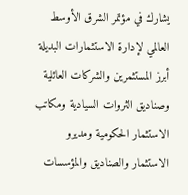يشارك في مؤتمر الشرق الأوسط العالمي لإدارة الاستثمارات البديلة أبرز المستثمرين والشركات العائلية وصناديق الثروات السيادية ومكاتب الاستثمار الحكومية ومديرو الاستثمار والصناديق والمؤسسات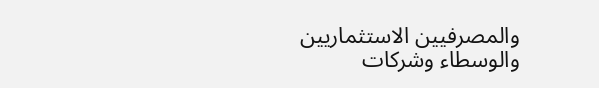والمصرفيين الاستثماريين والوسطاء وشركات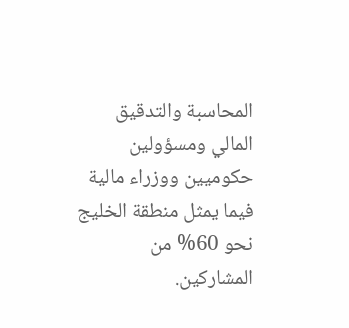المحاسبة والتدقيق المالي ومسؤولين حكوميين ووزراء مالية فيما يمثل منطقة الخليج نحو 60% من المشاركين.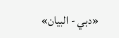«دبي - البيان»